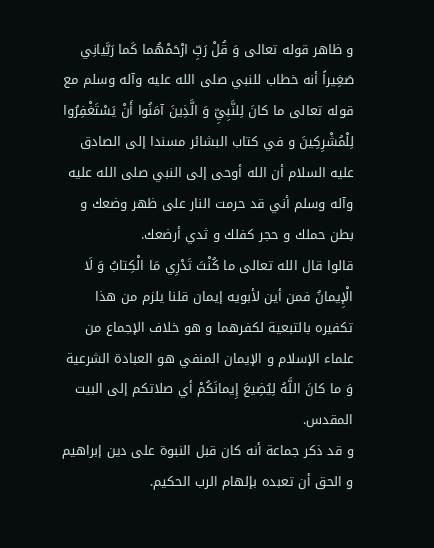و ظاهر قوله تعالى وَ قُلْ رَبِّ ارْحَمْهُما كَما رَبَّيانِي صَغِيراً أنه خطاب للنبي صلى الله عليه وآله وسلم مع قوله تعالى ما كانَ لِلنَّبِيِّ وَ الَّذِينَ آمَنُوا أَنْ يَسْتَغْفِرُوا لِلْمُشْرِكِينَ و في كتاب البشائر مسندا إلى الصادق عليه السلام أن الله أوحى إلى النبي صلى الله عليه وآله وسلم أني قد حرمت النار على ظهر وضعك و بطن حملك و حجر كفلك و ثدي أرضعك.
قالوا قال الله تعالى ما كُنْتَ تَدْرِي مَا الْكِتابُ وَ لَا الْإِيمانُ فمن أين لأبويه إيمان قلنا يلزم من هذا تكفيره بالتبعية لكفرهما و هو خلاف الإجماع من علماء الإسلام و الإيمان المنفي هو العبادة الشرعية وَ ما كانَ اللَّهُ لِيُضِيعَ إِيمانَكُمْ أي صلاتكم إلى البيت المقدس.
و قد ذكر جماعة أنه كان قبل النبوة على دين إبراهيم و الحق أن تعبده بإلهام الرب الحكيم.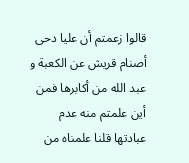قالوا زعمتم أن عليا دحى أصنام قريش عن الكعبة و عبد الله من أكابرها فمن أين علمتم منه عدم عبادتها قلنا علمناه من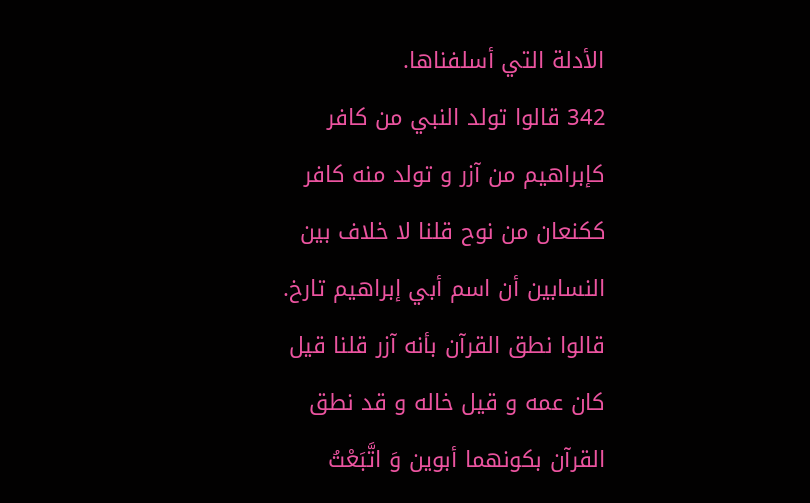الأدلة التي أسلفناها.
342 قالوا تولد النبي من كافر كإبراهيم من آزر و تولد منه كافر ككنعان من نوح قلنا لا خلاف بين النسابين أن اسم أبي إبراهيم تارخ.
قالوا نطق القرآن بأنه آزر قلنا قيل كان عمه و قيل خاله و قد نطق القرآن بكونهما أبوين وَ اتَّبَعْتُ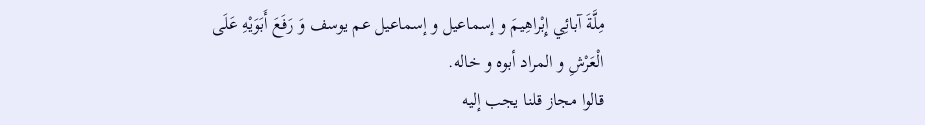مِلَّةَ آبائِي إِبْراهِيمَ و إسماعيل و إسماعيل عم يوسف وَ رَفَعَ أَبَوَيْهِ عَلَى الْعَرْشِ و المراد أبوه و خاله.
قالوا مجاز قلنا يجب إليه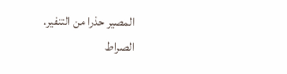المصير حذرا من التنفير.
الصراط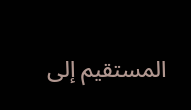المستقيم إلى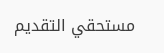مستحقي التقديم